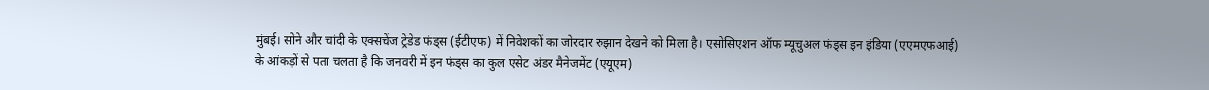मुंबई। सोने और चांदी के एक्सचेंज ट्रेडेड फंड्स (ईटीएफ) में निवेशकों का जोरदार रुझान देखने को मिला है। एसोसिएशन ऑफ म्यूचुअल फंड्स इन इंडिया (एएमएफआई) के आंकड़ों से पता चलता है कि जनवरी में इन फंड्स का कुल एसेट अंडर मैनेजमेंट (एयूएम)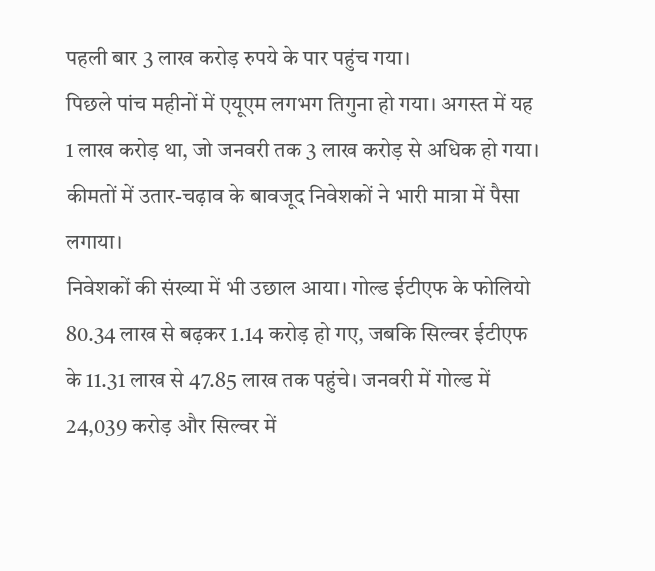पहली बार 3 लाख करोड़ रुपये के पार पहुंच गया।
पिछले पांच महीनों में एयूएम लगभग तिगुना हो गया। अगस्त में यह 1 लाख करोड़ था, जो जनवरी तक 3 लाख करोड़ से अधिक हो गया। कीमतों में उतार-चढ़ाव के बावजूद निवेशकों ने भारी मात्रा में पैसा लगाया।
निवेशकों की संख्या में भी उछाल आया। गोल्ड ईटीएफ के फोलियो 80.34 लाख से बढ़कर 1.14 करोड़ हो गए, जबकि सिल्वर ईटीएफ के 11.31 लाख से 47.85 लाख तक पहुंचे। जनवरी में गोल्ड में 24,039 करोड़ और सिल्वर में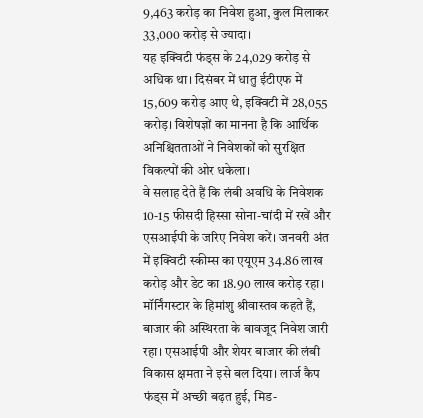9,463 करोड़ का निवेश हुआ, कुल मिलाकर 33,000 करोड़ से ज्यादा।
यह इक्विटी फंड्स के 24,029 करोड़ से अधिक था। दिसंबर में धातु ईटीएफ में 15,609 करोड़ आए थे, इक्विटी में 28,055 करोड़। विशेषज्ञों का मानना है कि आर्थिक अनिश्चितताओं ने निवेशकों को सुरक्षित विकल्पों की ओर धकेला।
वे सलाह देते हैं कि लंबी अवधि के निवेशक 10-15 फीसदी हिस्सा सोना-चांदी में रखें और एसआईपी के जरिए निवेश करें। जनवरी अंत में इक्विटी स्कीम्स का एयूएम 34.86 लाख करोड़ और डेट का 18.90 लाख करोड़ रहा।
मॉर्निंगस्टार के हिमांशु श्रीवास्तव कहते हैं, बाजार की अस्थिरता के बावजूद निवेश जारी रहा। एसआईपी और शेयर बाजार की लंबी विकास क्षमता ने इसे बल दिया। लार्ज कैप फंड्स में अच्छी बढ़त हुई, मिड-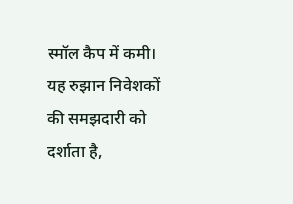स्मॉल कैप में कमी।
यह रुझान निवेशकों की समझदारी को दर्शाता है,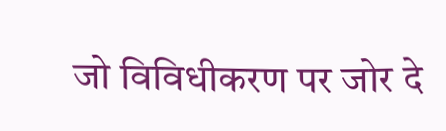जो विविधीकरण पर जोर दे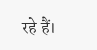रहे हैं।